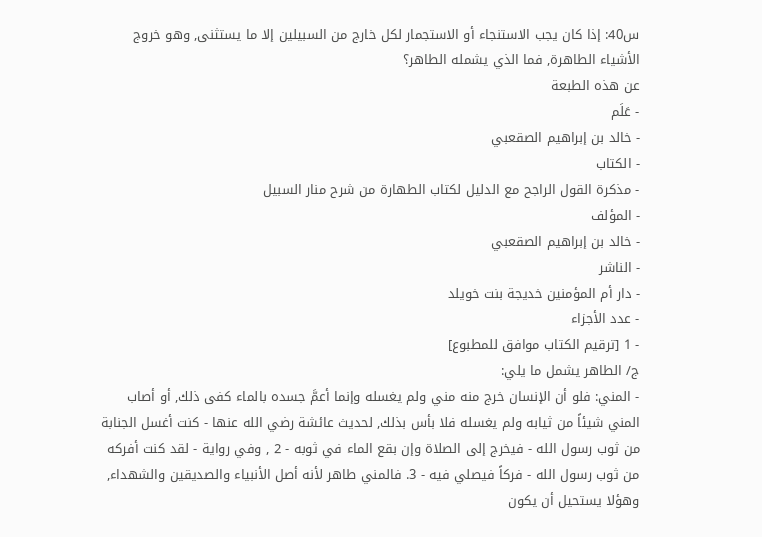س40: إذا كان يجب الاستنجاء أو الاستجمار لكل خارج من السبيلين إلا ما يستثنى, وهو خروج الأشياء الطاهرة, فما الذي يشمله الطاهر؟
عن هذه الطبعة
- عَلَم
- خالد بن إبراهيم الصقعبي
- الكتاب
- مذكرة القول الراجح مع الدليل لكتاب الطهارة من شرح منار السبيل
- المؤلف
- خالد بن إبراهيم الصقعبي
- الناشر
- دار أم المؤمنين خديجة بنت خويلد
- عدد الأجزاء
- 1 [ترقيم الكتاب موافق للمطبوع]
ج/ الطاهر يشمل ما يلي:
- المني: فلو أن الإنسان خرج منه مني ولم يغسله وإنما أعمَّ جسده بالماء كفى ذلك, أو أصاب المني شيئاً من ثيابه ولم يغسله فلا بأس بذلك, لحديث عائشة رضي الله عنها - كنت أغسل الجنابة من ثوب رسول الله - فيخرج إلى الصلاة وإن بقع الماء في ثوبه - 2 , وفي رواية - لقد كنت أفركه من ثوب رسول الله - فركاً فيصلي فيه - 3. فالمني طاهر لأنه أصل الأنبياء والصديقين والشهداء, وهؤلا يستحيل أن يكون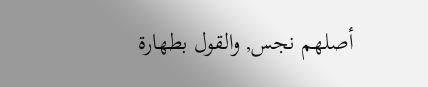أصلهم نجس, والقول بطهارة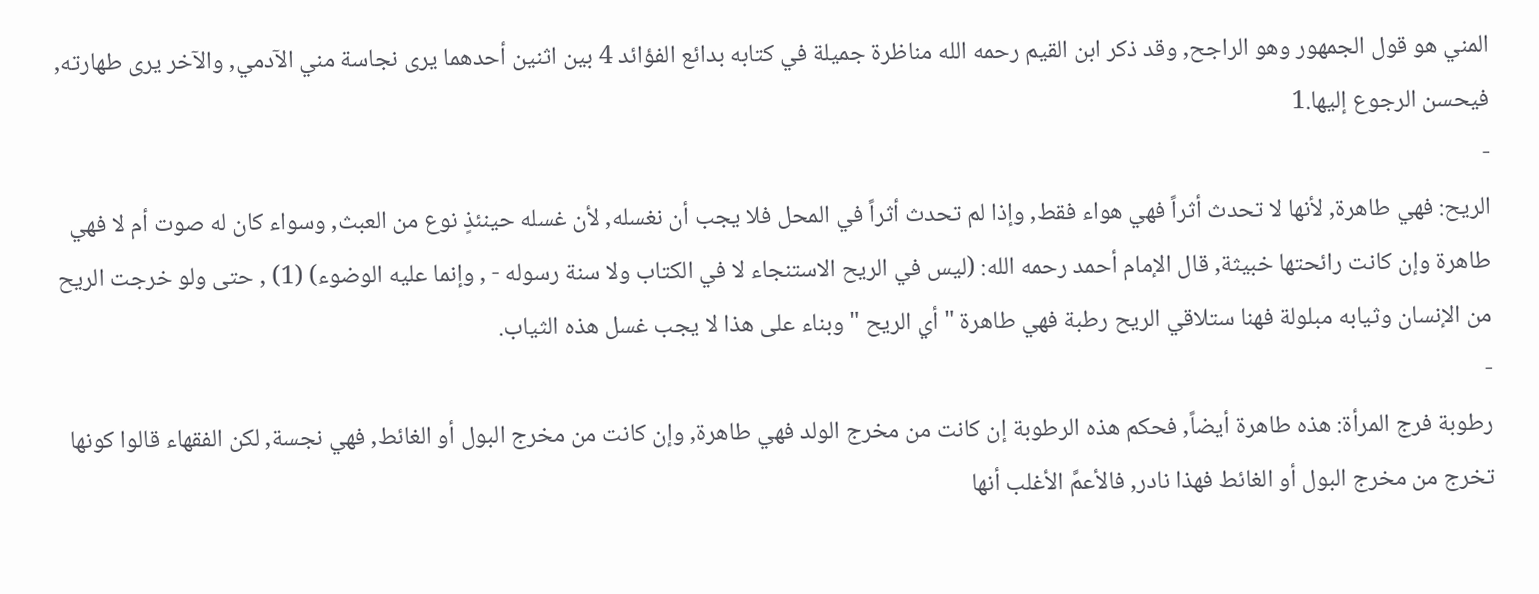المني هو قول الجمهور وهو الراجح, وقد ذكر ابن القيم رحمه الله مناظرة جميلة في كتابه بدائع الفؤائد 4 بين اثنين أحدهما يرى نجاسة مني الآدمي, والآخر يرى طهارته, فيحسن الرجوع إليها.1
-
الريح: فهي طاهرة, لأنها لا تحدث أثراً فهي هواء فقط, وإذا لم تحدث أثراً في المحل فلا يجب أن نغسله, لأن غسله حينئذٍ نوع من العبث, وسواء كان له صوت أم لا فهي طاهرة وإن كانت رائحتها خبيثة, قال الإمام أحمد رحمه الله: (ليس في الريح الاستنجاء لا في الكتاب ولا سنة رسوله - , وإنما عليه الوضوء) (1) , حتى ولو خرجت الريح من الإنسان وثيابه مبلولة فهنا ستلاقي الريح رطبة فهي طاهرة " أي الريح " وبناء على هذا لا يجب غسل هذه الثياب.
-
رطوبة فرج المرأة: هذه طاهرة أيضاً, فحكم هذه الرطوبة إن كانت من مخرج الولد فهي طاهرة, وإن كانت من مخرج البول أو الغائط, فهي نجسة, لكن الفقهاء قالوا كونها تخرج من مخرج البول أو الغائط فهذا نادر, فالأعمَّ الأغلب أنها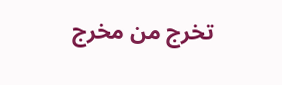تخرج من مخرج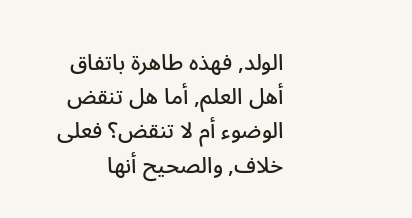الولد, فهذه طاهرة باتفاق أهل العلم, أما هل تنقض الوضوء أم لا تنقض؟ فعلى خلاف, والصحيح أنها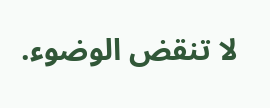لا تنقض الوضوء.